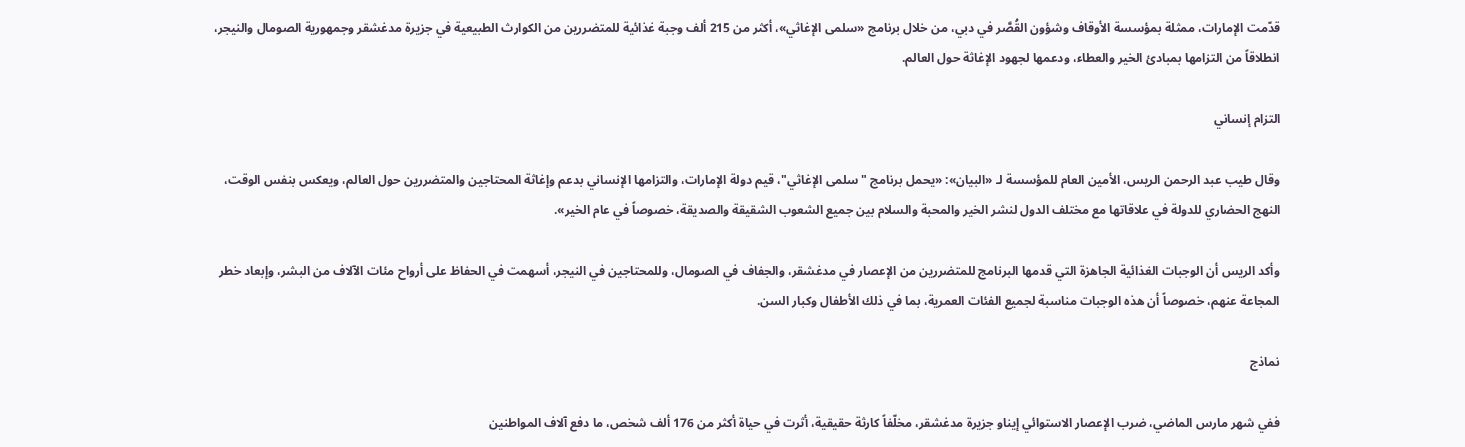قدّمت الإمارات، ممثلة بمؤسسة الأوقاف وشؤون القُصَّر في دبي، من خلال برنامج «سلمى الإغاثي»، أكثر من 215 ألف وجبة غذائية للمتضررين من الكوارث الطبيعية في جزيرة مدغشقر وجمهورية الصومال والنيجر، انطلاقاً من التزامها بمبادئ الخير والعطاء، ودعمها لجهود الإغاثة حول العالم.

التزام إنساني

وقال طيب عبد الرحمن الريس، الأمين العام للمؤسسة لـ «البيان»: «يحمل برنامج "سلمى الإغاثي"، قيم دولة الإمارات، والتزامها الإنساني بدعم وإغاثة المحتاجين والمتضررين حول العالم، ويعكس بنفس الوقت، النهج الحضاري للدولة في علاقاتها مع مختلف الدول لنشر الخير والمحبة والسلام بين جميع الشعوب الشقيقة والصديقة، خصوصاً في عام الخير».

وأكد الريس أن الوجبات الغذائية الجاهزة التي قدمها البرنامج للمتضررين من الإعصار في مدغشقر، والجفاف في الصومال، وللمحتاجين في النيجر، أسهمت في الحفاظ على أرواح مئات الآلاف من البشر، وإبعاد خطر المجاعة عنهم، خصوصاً أن هذه الوجبات مناسبة لجميع الفئات العمرية، بما في ذلك الأطفال وكبار السن.

نماذج

ففي شهر مارس الماضي، ضرب الإعصار الاستوائي إيناو جزيرة مدغشقر، مخلّفاً كارثة حقيقية، أثرت في حياة أكثر من 176 ألف شخص، ما دفع آلاف المواطنين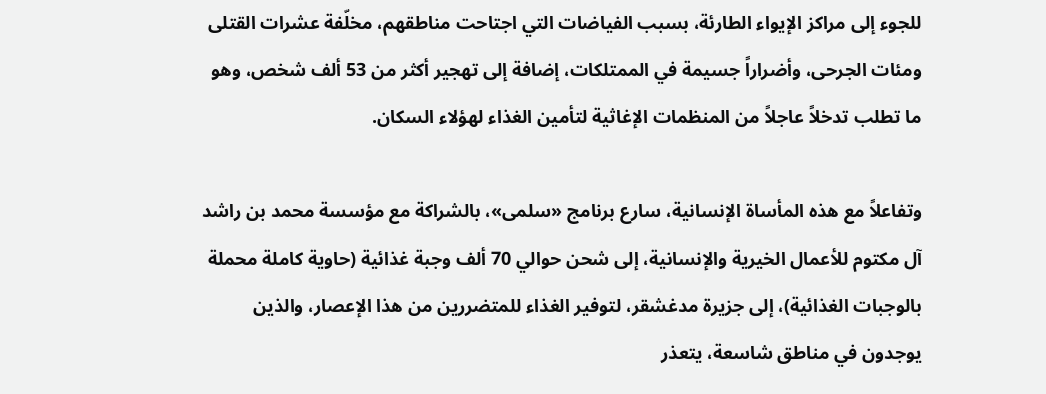للجوء إلى مراكز الإيواء الطارئة، بسبب الفياضات التي اجتاحت مناطقهم، مخلّفة عشرات القتلى ومئات الجرحى، وأضراراً جسيمة في الممتلكات، إضافة إلى تهجير أكثر من 53 ألف شخص، وهو ما تطلب تدخلاً عاجلاً من المنظمات الإغاثية لتأمين الغذاء لهؤلاء السكان.

وتفاعلاً مع هذه المأساة الإنسانية، سارع برنامج «سلمى»، بالشراكة مع مؤسسة محمد بن راشد آل مكتوم للأعمال الخيرية والإنسانية، إلى شحن حوالي 70 ألف وجبة غذائية (حاوية كاملة محملة بالوجبات الغذائية)، إلى جزيرة مدغشقر، لتوفير الغذاء للمتضررين من هذا الإعصار، والذين يوجدون في مناطق شاسعة، يتعذر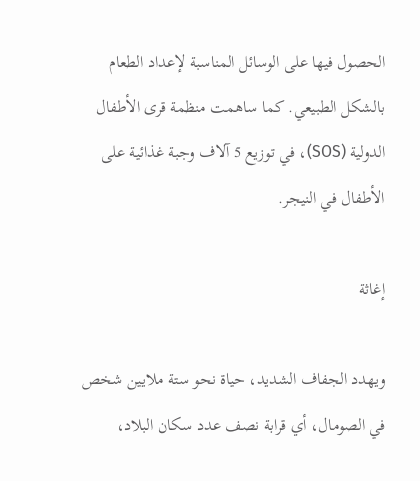الحصول فيها على الوسائل المناسبة لإعداد الطعام بالشكل الطبيعي. كما ساهمت منظمة قرى الأطفال الدولية (SOS)، في توزيع 5 آلاف وجبة غذائية على الأطفال في النيجر.

إغاثة

ويهدد الجفاف الشديد، حياة نحو ستة ملايين شخص في الصومال، أي قرابة نصف عدد سكان البلاد،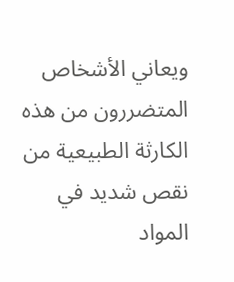ويعاني الأشخاص المتضررون من هذه الكارثة الطبيعية من نقص شديد في المواد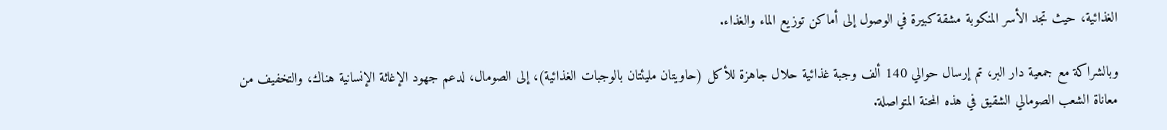الغذائية، حيث تجد الأسر المنكوبة مشقة كبيرة في الوصول إلى أماكن توزيع الماء والغذاء.

وبالشراكة مع جمعية دار البر، تم إرسال حوالي 140 ألف وجبة غذائية حلال جاهزة للأكل (حاويتان مليئتان بالوجبات الغذائية)، إلى الصومال، لدعم جهود الإغاثة الإنسانية هناك، والتخفيف من معاناة الشعب الصومالي الشقيق في هذه المحنة المتواصلة.